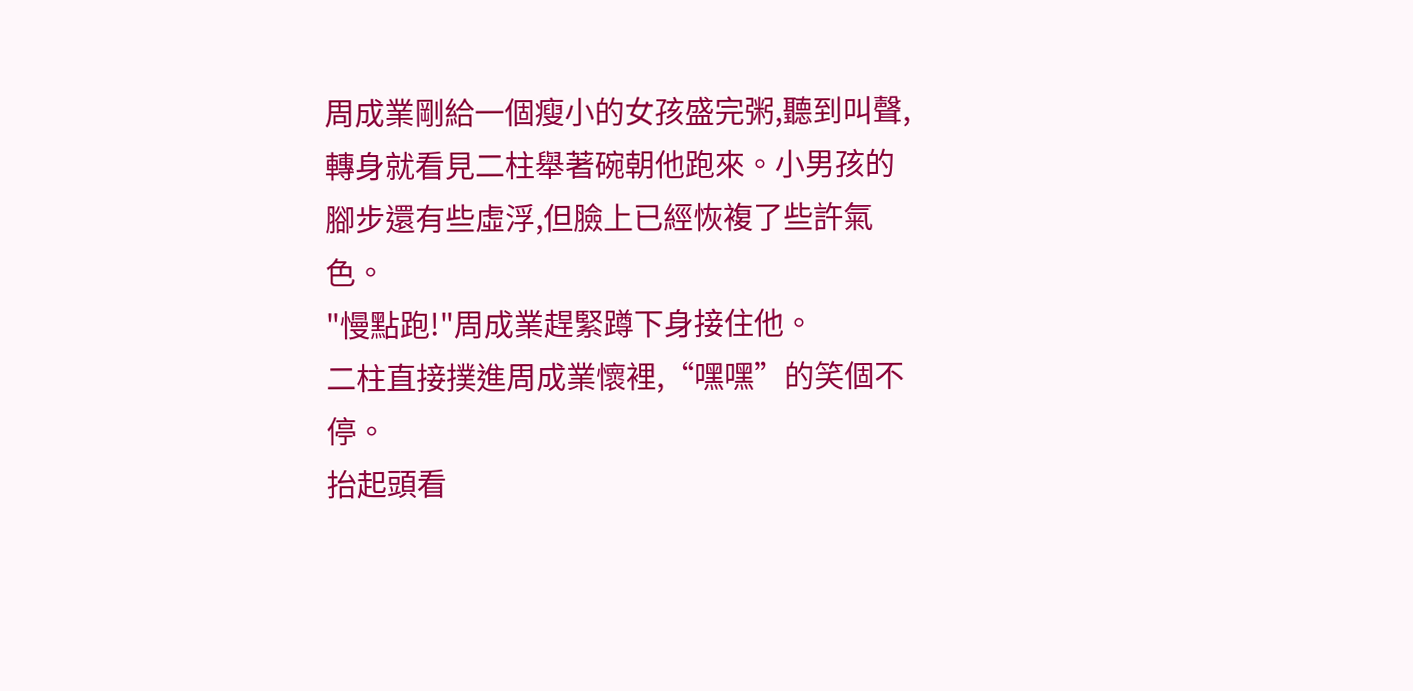周成業剛給一個瘦小的女孩盛完粥,聽到叫聲,轉身就看見二柱舉著碗朝他跑來。小男孩的腳步還有些虛浮,但臉上已經恢複了些許氣色。
"慢點跑!"周成業趕緊蹲下身接住他。
二柱直接撲進周成業懷裡,“嘿嘿”的笑個不停。
抬起頭看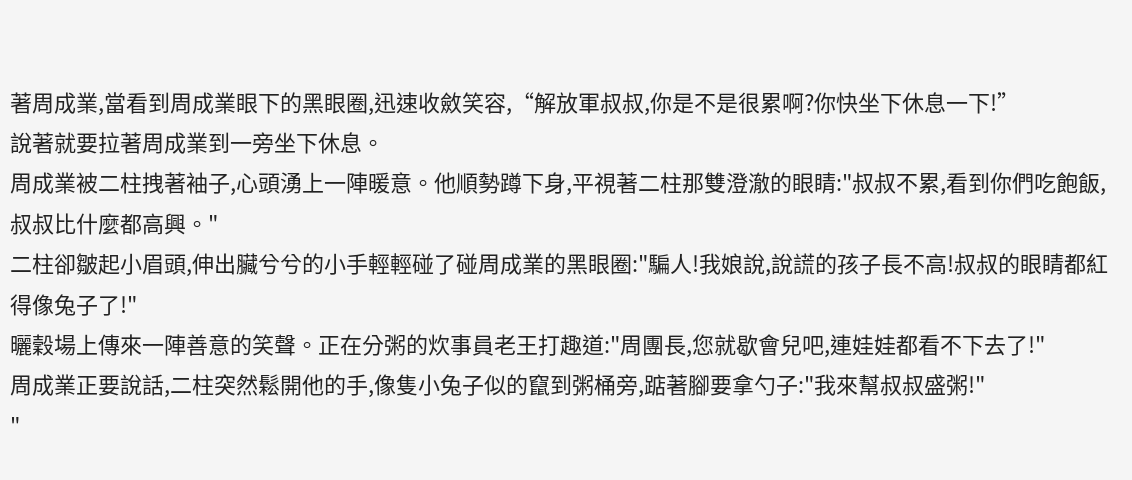著周成業,當看到周成業眼下的黑眼圈,迅速收斂笑容,“解放軍叔叔,你是不是很累啊?你快坐下休息一下!”
說著就要拉著周成業到一旁坐下休息。
周成業被二柱拽著袖子,心頭湧上一陣暖意。他順勢蹲下身,平視著二柱那雙澄澈的眼睛:"叔叔不累,看到你們吃飽飯,叔叔比什麼都高興。"
二柱卻皺起小眉頭,伸出臟兮兮的小手輕輕碰了碰周成業的黑眼圈:"騙人!我娘說,說謊的孩子長不高!叔叔的眼睛都紅得像兔子了!"
曬穀場上傳來一陣善意的笑聲。正在分粥的炊事員老王打趣道:"周團長,您就歇會兒吧,連娃娃都看不下去了!"
周成業正要說話,二柱突然鬆開他的手,像隻小兔子似的竄到粥桶旁,踮著腳要拿勺子:"我來幫叔叔盛粥!"
"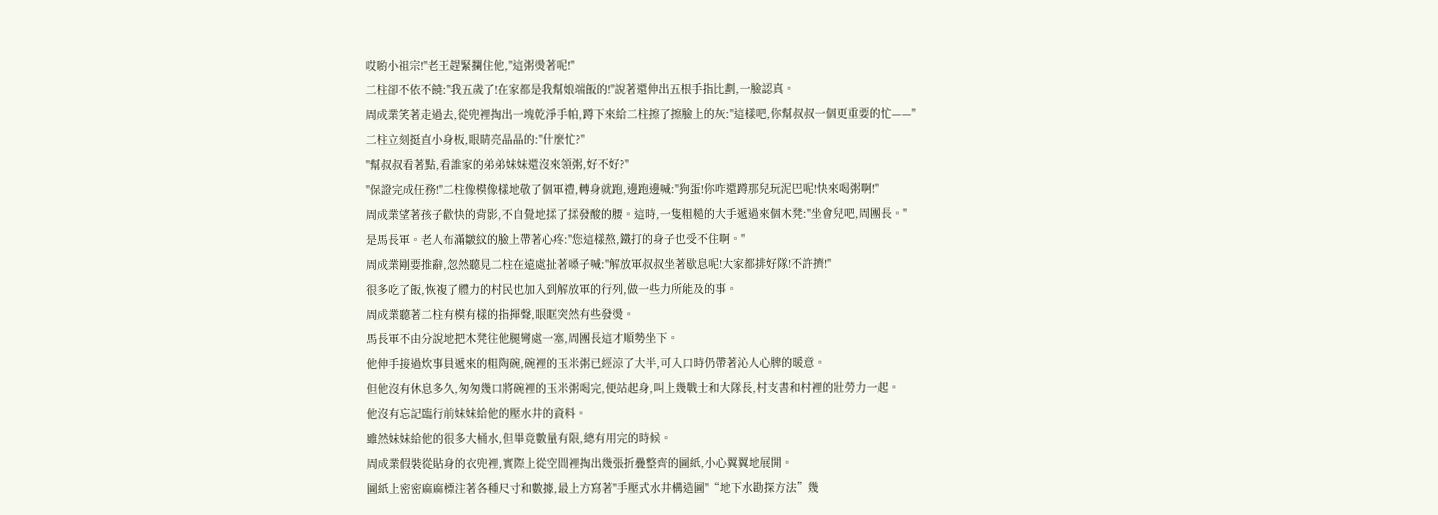哎喲小祖宗!"老王趕緊攔住他,"這粥燙著呢!"
二柱卻不依不饒:"我五歲了!在家都是我幫娘端飯的!"說著還伸出五根手指比劃,一臉認真。
周成業笑著走過去,從兜裡掏出一塊乾淨手帕,蹲下來給二柱擦了擦臉上的灰:"這樣吧,你幫叔叔一個更重要的忙——"
二柱立刻挺直小身板,眼睛亮晶晶的:"什麼忙?"
"幫叔叔看著點,看誰家的弟弟妹妹還沒來領粥,好不好?"
"保證完成任務!"二柱像模像樣地敬了個軍禮,轉身就跑,邊跑邊喊:"狗蛋!你咋還蹲那兒玩泥巴呢!快來喝粥啊!"
周成業望著孩子歡快的背影,不自覺地揉了揉發酸的腰。這時,一隻粗糙的大手遞過來個木凳:"坐會兒吧,周團長。"
是馬長軍。老人布滿皺紋的臉上帶著心疼:"您這樣熬,鐵打的身子也受不住啊。"
周成業剛要推辭,忽然聽見二柱在遠處扯著嗓子喊:"解放軍叔叔坐著歇息呢!大家都排好隊!不許擠!"
很多吃了飯,恢複了體力的村民也加入到解放軍的行列,做一些力所能及的事。
周成業聽著二柱有模有樣的指揮聲,眼眶突然有些發燙。
馬長軍不由分說地把木凳往他腿彎處一塞,周團長這才順勢坐下。
他伸手接過炊事員遞來的粗陶碗,碗裡的玉米粥已經涼了大半,可入口時仍帶著沁人心脾的暖意。
但他沒有休息多久,匆匆幾口將碗裡的玉米粥喝完,便站起身,叫上幾戰士和大隊長,村支書和村裡的壯勞力一起。
他沒有忘記臨行前妹妹給他的壓水井的資料。
雖然妹妹給他的很多大桶水,但畢竟數量有限,總有用完的時候。
周成業假裝從貼身的衣兜裡,實際上從空間裡掏出幾張折疊整齊的圖紙,小心翼翼地展開。
圖紙上密密麻麻標注著各種尺寸和數據,最上方寫著"手壓式水井構造圖"“地下水勘探方法”幾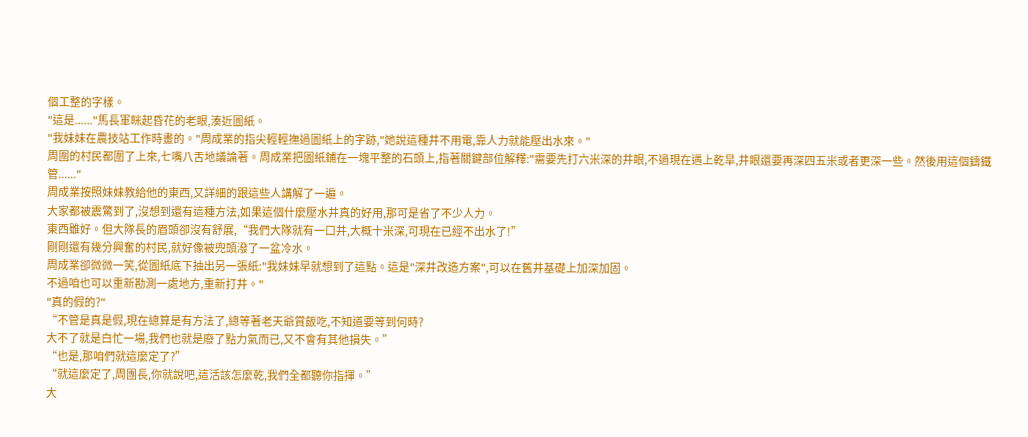個工整的字樣。
"這是......"馬長軍眯起昏花的老眼,湊近圖紙。
"我妹妹在農技站工作時畫的。"周成業的指尖輕輕撫過圖紙上的字跡,"她說這種井不用電,靠人力就能壓出水來。"
周圍的村民都圍了上來,七嘴八舌地議論著。周成業把圖紙鋪在一塊平整的石頭上,指著關鍵部位解釋:"需要先打六米深的井眼,不過現在遇上乾旱,井眼還要再深四五米或者更深一些。然後用這個鑄鐵管......"
周成業按照妹妹教給他的東西,又詳細的跟這些人講解了一遍。
大家都被震驚到了,沒想到還有這種方法,如果這個什麼壓水井真的好用,那可是省了不少人力。
東西雖好。但大隊長的眉頭卻沒有舒展,“我們大隊就有一口井,大概十米深,可現在已經不出水了!”
剛剛還有幾分興奮的村民,就好像被兜頭潑了一盆冷水。
周成業卻微微一笑,從圖紙底下抽出另一張紙:"我妹妹早就想到了這點。這是"深井改造方案",可以在舊井基礎上加深加固。
不過咱也可以重新勘測一處地方,重新打井。"
"真的假的?"
“不管是真是假,現在總算是有方法了,總等著老天爺賞飯吃,不知道要等到何時?
大不了就是白忙一場,我們也就是廢了點力氣而已,又不會有其他損失。”
“也是,那咱們就這麼定了?”
“就這麼定了,周團長,你就說吧,這活該怎麼乾,我們全都聽你指揮。”
大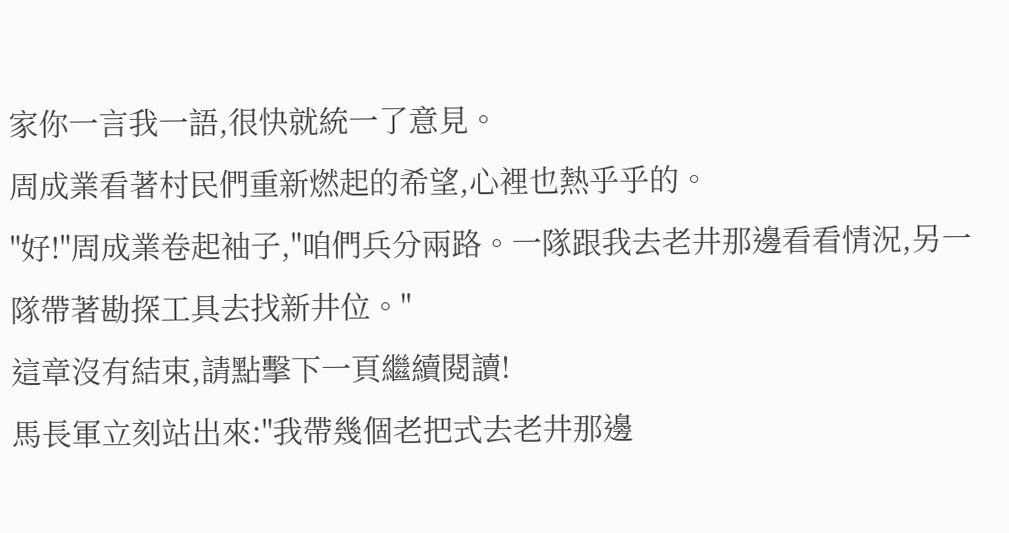家你一言我一語,很快就統一了意見。
周成業看著村民們重新燃起的希望,心裡也熱乎乎的。
"好!"周成業卷起袖子,"咱們兵分兩路。一隊跟我去老井那邊看看情況,另一隊帶著勘探工具去找新井位。"
這章沒有結束,請點擊下一頁繼續閱讀!
馬長軍立刻站出來:"我帶幾個老把式去老井那邊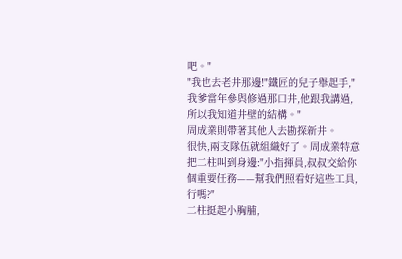吧。"
"我也去老井那邊!"鐵匠的兒子舉起手,"我爹當年參與修過那口井,他跟我講過,所以我知道井壁的結構。"
周成業則帶著其他人去勘探新井。
很快,兩支隊伍就組織好了。周成業特意把二柱叫到身邊:"小指揮員,叔叔交給你個重要任務——幫我們照看好這些工具,行嗎?"
二柱挺起小胸脯,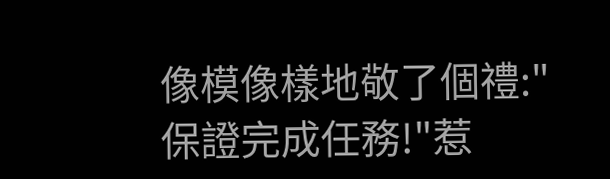像模像樣地敬了個禮:"保證完成任務!"惹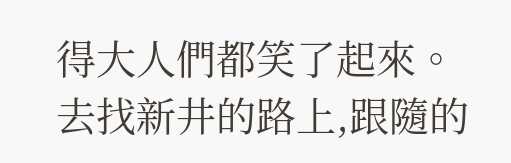得大人們都笑了起來。
去找新井的路上,跟隨的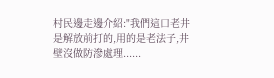村民邊走邊介紹:"我們這口老井是解放前打的,用的是老法子,井壁沒做防滲處理......